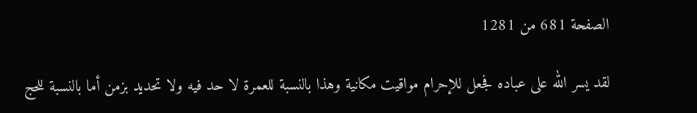الصفحة 681 من 1281

لقد يسر الله على عباده فجعل للإحرام مواقيت مكانية وهذا بالنسبة للعمرة لا حد فيه ولا تحديد بزمن أما بالنسبة للحج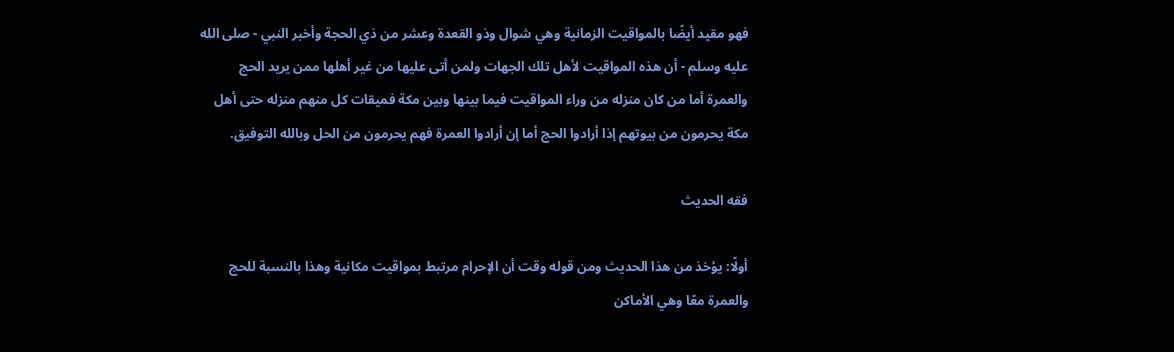فهو مقيد أيضًا بالمواقيت الزمانية وهي شوال وذو القعدة وعشر من ذي الحجة وأخبر النبي - صلى الله عليه وسلم - أن هذه المواقيت لأهل تلك الجهات ولمن أتى عليها من غير أهلها ممن يريد الحج والعمرة أما من كان منزله من وراء المواقيت فيما بينها وبين مكة فميقات كل منهم منزله حتى أهل مكة يحرمون من بيوتهم إذا أرادوا الحج أما إن أرادوا العمرة فهم يحرمون من الحل وبالله التوفيق.

فقه الحديث

أولًا: يؤخذ من هذا الحديث ومن قوله وقت أن الإحرام مرتبط بمواقيت مكانية وهذا بالنسبة للحج والعمرة معًا وهي الأماكن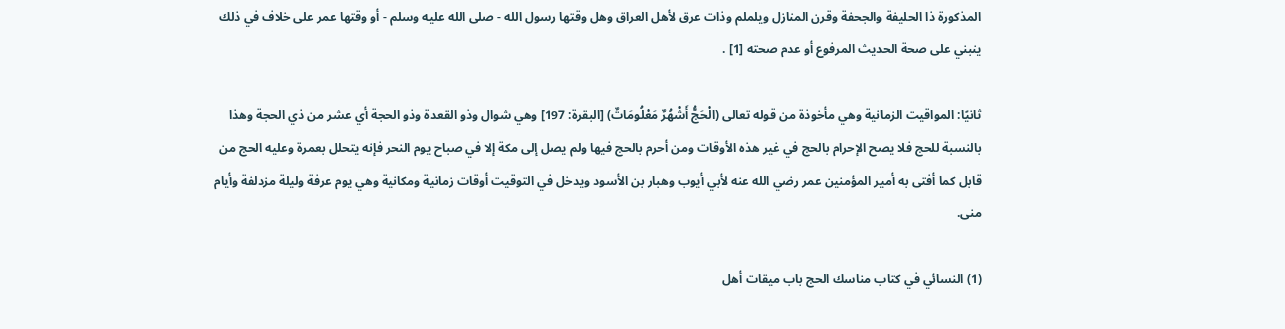المذكورة ذا الحليفة والجحفة وقرن المنازل ويلملم وذات عرق لأهل العراق وهل وقتها رسول الله - صلى الله عليه وسلم - أو وقتها عمر على خلاف في ذلك ينبني على صحة الحديث المرفوع أو عدم صحته [1] .

ثانيًا: المواقيت الزمانية وهي مأخوذة من قوله تعالى (الْحَجُّ أَشْهُرٌ مَعْلُومَاتٌ) [البقرة: 197] وهي شوال وذو القعدة وذو الحجة أي عشر من ذي الحجة وهذا بالنسبة للحج فلا يصح الإحرام بالحج في غير هذه الأوقات ومن أحرم بالحج فيها ولم يصل إلى مكة إلا في صباح يوم النحر فإنه يتحلل بعمرة وعليه الحج من قابل كما أفتى به أمير المؤمنين عمر رضي الله عنه لأبي أيوب وهبار بن الأسود ويدخل في التوقيت أوقات زمانية ومكانية وهي يوم عرفة وليلة مزدلفة وأيام منى.

(1) النسائي في كتاب مناسك الحج باب ميقات أهل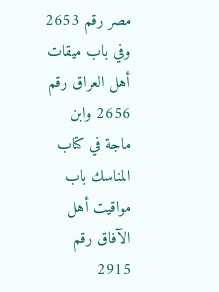مصر رقم 2653 وفي باب ميقات أهل العراق رقم 2656 وابن ماجة في كتاب المناسك باب مواقيت أهل الآفاق رقم 2915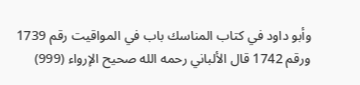وأبو داود في كتاب المناسك باب في المواقيت رقم 1739 ورقم 1742 قال الألباني رحمه الله صحيح الإرواء (999)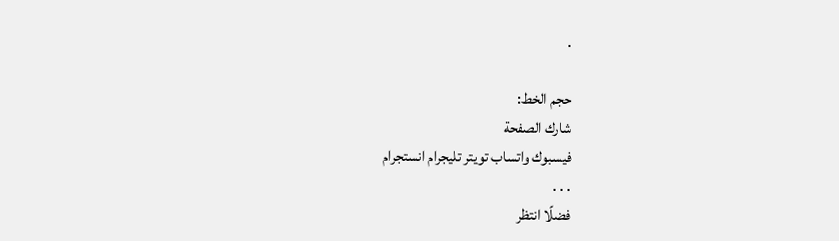.

حجم الخط:
شارك الصفحة
فيسبوك واتساب تويتر تليجرام انستجرام
. . .
فضلًا انتظر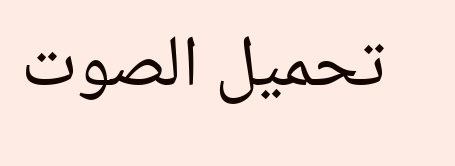تحميل الصوت